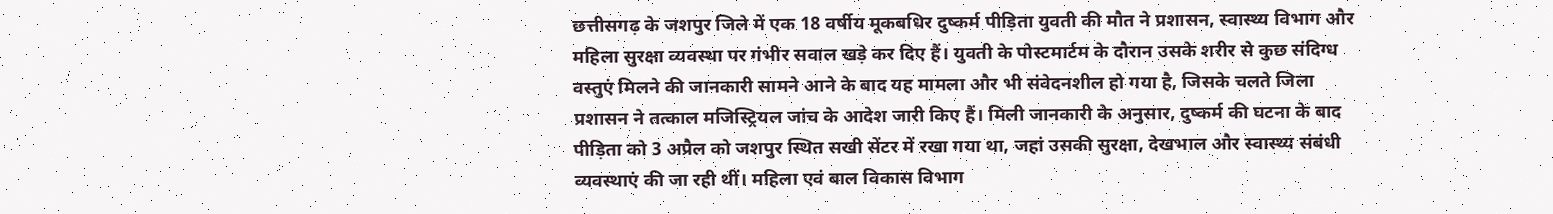छत्तीसगढ़ के जशपुर जिले में एक 18 वर्षीय मूकबधिर दुष्कर्म पीड़िता युवती की मौत ने प्रशासन, स्वास्थ्य विभाग और महिला सुरक्षा व्यवस्था पर गंभीर सवाल खड़े कर दिए हैं। युवती के पोस्टमार्टम के दौरान उसके शरीर से कुछ संदिग्ध वस्तुएं मिलने की जानकारी सामने आने के बाद यह मामला और भी संवेदनशील हो गया है, जिसके चलते जिला प्रशासन ने तत्काल मजिस्ट्रियल जांच के आदेश जारी किए हैं। मिली जानकारी के अनुसार, दुष्कर्म की घटना के बाद पीड़िता को 3 अप्रैल को जशपुर स्थित सखी सेंटर में रखा गया था, जहां उसकी सुरक्षा, देखभाल और स्वास्थ्य संबंधी व्यवस्थाएं की जा रही थीं। महिला एवं बाल विकास विभाग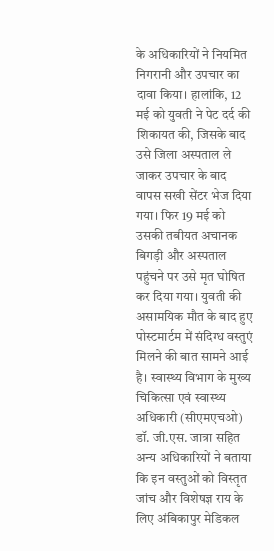के अधिकारियों ने नियमित निगरानी और उपचार का दावा किया। हालांकि, 12 मई को युवती ने पेट दर्द की शिकायत की, जिसके बाद उसे जिला अस्पताल ले जाकर उपचार के बाद वापस सखी सेंटर भेज दिया गया। फिर 19 मई को उसकी तबीयत अचानक बिगड़ी और अस्पताल पहुंचने पर उसे मृत घोषित कर दिया गया। युवती की असामयिक मौत के बाद हुए पोस्टमार्टम में संदिग्ध वस्तुएं मिलने की बात सामने आई है। स्वास्थ्य विभाग के मुख्य चिकित्सा एवं स्वास्थ्य अधिकारी (सीएमएचओ) डॉ. जी.एस. जात्रा सहित अन्य अधिकारियों ने बताया कि इन वस्तुओं को विस्तृत जांच और विशेषज्ञ राय के लिए अंबिकापुर मेडिकल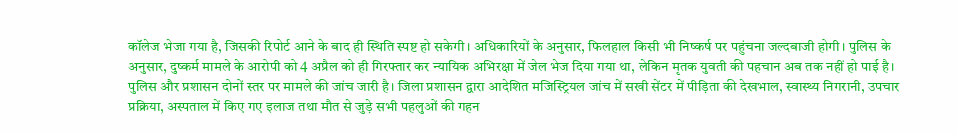कॉलेज भेजा गया है, जिसकी रिपोर्ट आने के बाद ही स्थिति स्पष्ट हो सकेगी। अधिकारियों के अनुसार, फिलहाल किसी भी निष्कर्ष पर पहुंचना जल्दबाजी होगी। पुलिस के अनुसार, दुष्कर्म मामले के आरोपी को 4 अप्रैल को ही गिरफ्तार कर न्यायिक अभिरक्षा में जेल भेज दिया गया था, लेकिन मृतक युवती की पहचान अब तक नहीं हो पाई है। पुलिस और प्रशासन दोनों स्तर पर मामले की जांच जारी है। जिला प्रशासन द्वारा आदेशित मजिस्ट्रियल जांच में सखी सेंटर में पीड़िता की देखभाल, स्वास्थ्य निगरानी, उपचार प्रक्रिया, अस्पताल में किए गए इलाज तथा मौत से जुड़े सभी पहलुओं की गहन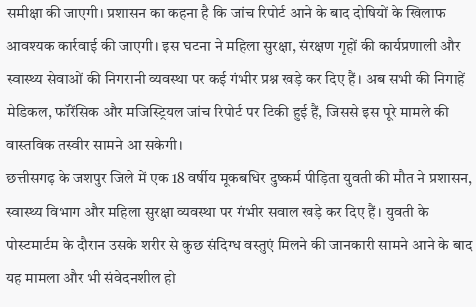समीक्षा की जाएगी। प्रशासन का कहना है कि जांच रिपोर्ट आने के बाद दोषियों के खिलाफ आवश्यक कार्रवाई की जाएगी। इस घटना ने महिला सुरक्षा, संरक्षण गृहों की कार्यप्रणाली और स्वास्थ्य सेवाओं की निगरानी व्यवस्था पर कई गंभीर प्रश्न खड़े कर दिए हैं। अब सभी की निगाहें मेडिकल, फॉरेंसिक और मजिस्ट्रियल जांच रिपोर्ट पर टिकी हुई हैं, जिससे इस पूरे मामले की वास्तविक तस्वीर सामने आ सकेगी।
छत्तीसगढ़ के जशपुर जिले में एक 18 वर्षीय मूकबधिर दुष्कर्म पीड़िता युवती की मौत ने प्रशासन, स्वास्थ्य विभाग और महिला सुरक्षा व्यवस्था पर गंभीर सवाल खड़े कर दिए हैं। युवती के पोस्टमार्टम के दौरान उसके शरीर से कुछ संदिग्ध वस्तुएं मिलने की जानकारी सामने आने के बाद यह मामला और भी संवेदनशील हो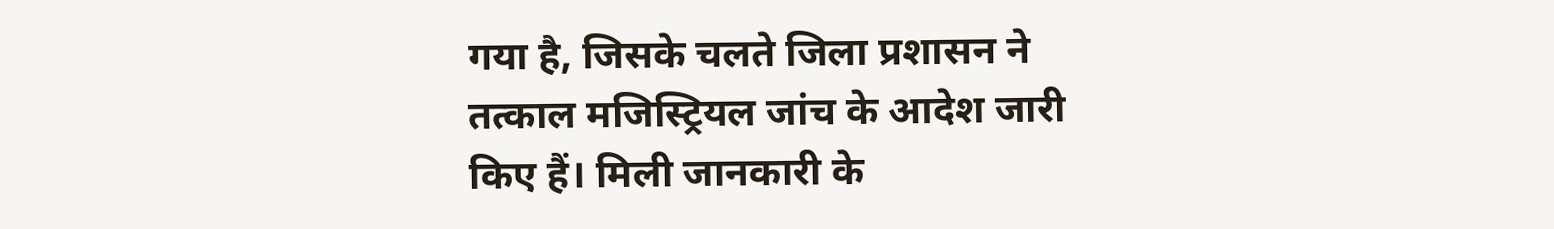गया है, जिसके चलते जिला प्रशासन ने तत्काल मजिस्ट्रियल जांच के आदेश जारी किए हैं। मिली जानकारी के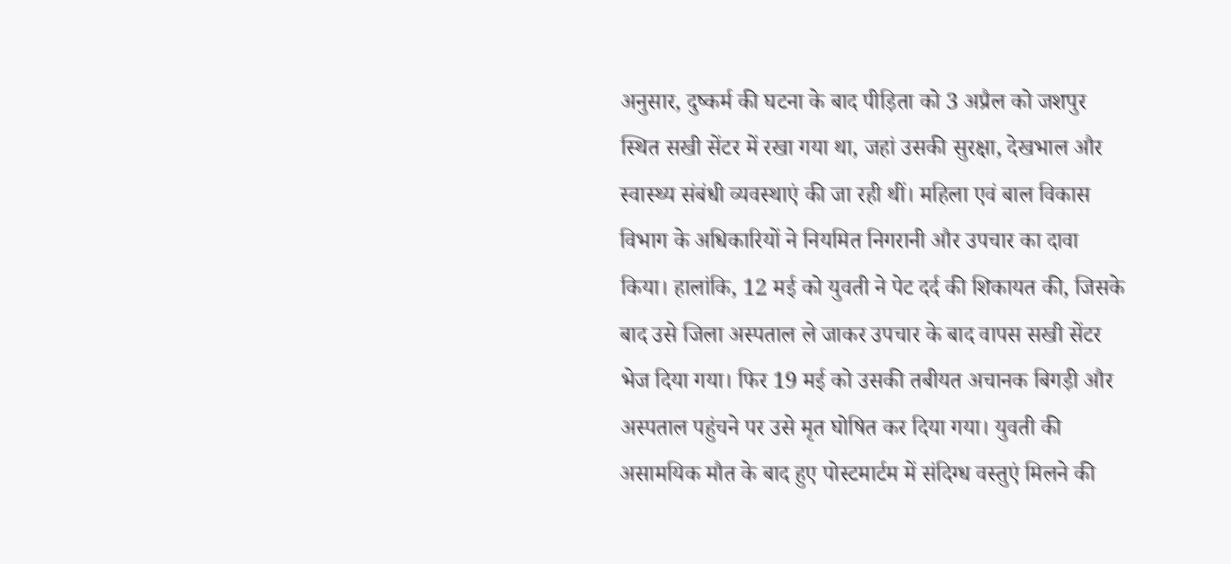अनुसार, दुष्कर्म की घटना के बाद पीड़िता को 3 अप्रैल को जशपुर स्थित सखी सेंटर में रखा गया था, जहां उसकी सुरक्षा, देखभाल और स्वास्थ्य संबंधी व्यवस्थाएं की जा रही थीं। महिला एवं बाल विकास विभाग के अधिकारियों ने नियमित निगरानी और उपचार का दावा किया। हालांकि, 12 मई को युवती ने पेट दर्द की शिकायत की, जिसके बाद उसे जिला अस्पताल ले जाकर उपचार के बाद वापस सखी सेंटर भेज दिया गया। फिर 19 मई को उसकी तबीयत अचानक बिगड़ी और अस्पताल पहुंचने पर उसे मृत घोषित कर दिया गया। युवती की असामयिक मौत के बाद हुए पोस्टमार्टम में संदिग्ध वस्तुएं मिलने की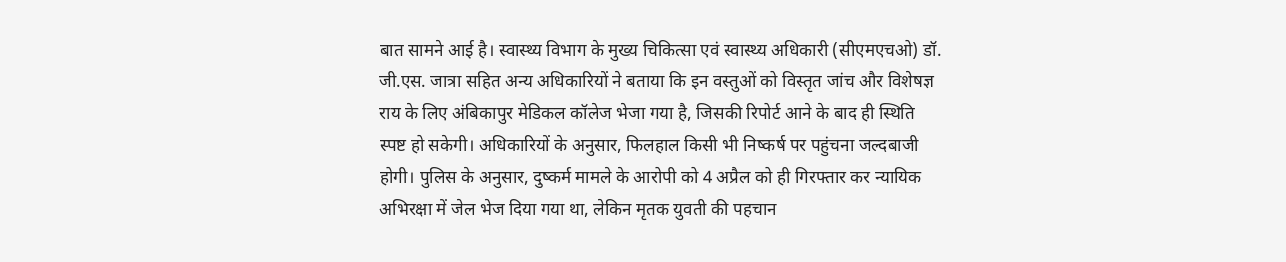बात सामने आई है। स्वास्थ्य विभाग के मुख्य चिकित्सा एवं स्वास्थ्य अधिकारी (सीएमएचओ) डॉ. जी.एस. जात्रा सहित अन्य अधिकारियों ने बताया कि इन वस्तुओं को विस्तृत जांच और विशेषज्ञ राय के लिए अंबिकापुर मेडिकल कॉलेज भेजा गया है, जिसकी रिपोर्ट आने के बाद ही स्थिति स्पष्ट हो सकेगी। अधिकारियों के अनुसार, फिलहाल किसी भी निष्कर्ष पर पहुंचना जल्दबाजी होगी। पुलिस के अनुसार, दुष्कर्म मामले के आरोपी को 4 अप्रैल को ही गिरफ्तार कर न्यायिक अभिरक्षा में जेल भेज दिया गया था, लेकिन मृतक युवती की पहचान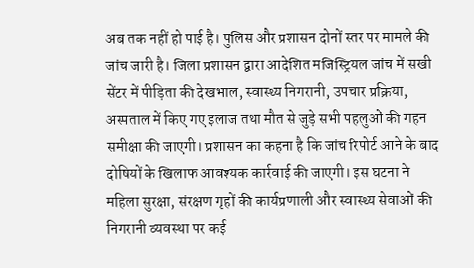अब तक नहीं हो पाई है। पुलिस और प्रशासन दोनों स्तर पर मामले की जांच जारी है। जिला प्रशासन द्वारा आदेशित मजिस्ट्रियल जांच में सखी सेंटर में पीड़िता की देखभाल, स्वास्थ्य निगरानी, उपचार प्रक्रिया, अस्पताल में किए गए इलाज तथा मौत से जुड़े सभी पहलुओं की गहन समीक्षा की जाएगी। प्रशासन का कहना है कि जांच रिपोर्ट आने के बाद दोषियों के खिलाफ आवश्यक कार्रवाई की जाएगी। इस घटना ने महिला सुरक्षा, संरक्षण गृहों की कार्यप्रणाली और स्वास्थ्य सेवाओं की निगरानी व्यवस्था पर कई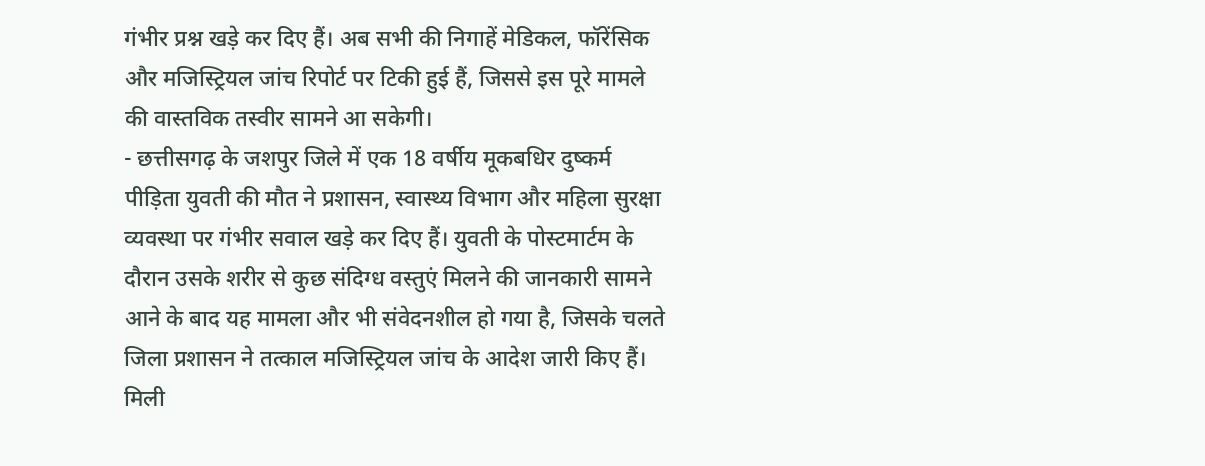गंभीर प्रश्न खड़े कर दिए हैं। अब सभी की निगाहें मेडिकल, फॉरेंसिक और मजिस्ट्रियल जांच रिपोर्ट पर टिकी हुई हैं, जिससे इस पूरे मामले की वास्तविक तस्वीर सामने आ सकेगी।
- छत्तीसगढ़ के जशपुर जिले में एक 18 वर्षीय मूकबधिर दुष्कर्म पीड़िता युवती की मौत ने प्रशासन, स्वास्थ्य विभाग और महिला सुरक्षा व्यवस्था पर गंभीर सवाल खड़े कर दिए हैं। युवती के पोस्टमार्टम के दौरान उसके शरीर से कुछ संदिग्ध वस्तुएं मिलने की जानकारी सामने आने के बाद यह मामला और भी संवेदनशील हो गया है, जिसके चलते जिला प्रशासन ने तत्काल मजिस्ट्रियल जांच के आदेश जारी किए हैं। मिली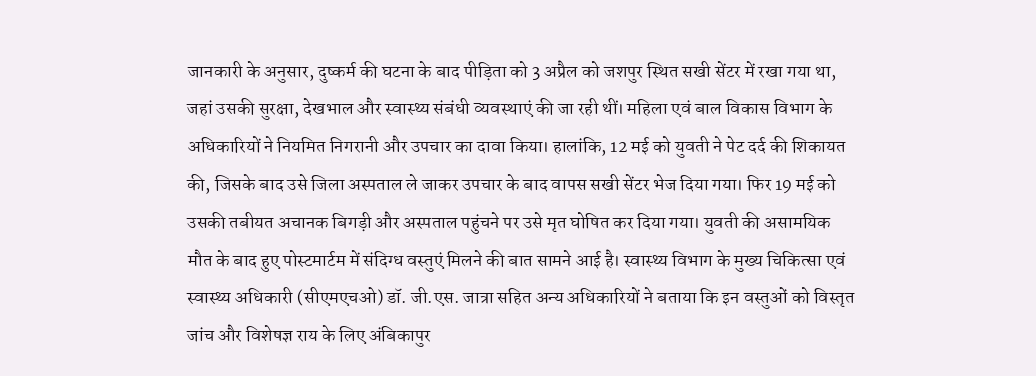जानकारी के अनुसार, दुष्कर्म की घटना के बाद पीड़िता को 3 अप्रैल को जशपुर स्थित सखी सेंटर में रखा गया था, जहां उसकी सुरक्षा, देखभाल और स्वास्थ्य संबंधी व्यवस्थाएं की जा रही थीं। महिला एवं बाल विकास विभाग के अधिकारियों ने नियमित निगरानी और उपचार का दावा किया। हालांकि, 12 मई को युवती ने पेट दर्द की शिकायत की, जिसके बाद उसे जिला अस्पताल ले जाकर उपचार के बाद वापस सखी सेंटर भेज दिया गया। फिर 19 मई को उसकी तबीयत अचानक बिगड़ी और अस्पताल पहुंचने पर उसे मृत घोषित कर दिया गया। युवती की असामयिक मौत के बाद हुए पोस्टमार्टम में संदिग्ध वस्तुएं मिलने की बात सामने आई है। स्वास्थ्य विभाग के मुख्य चिकित्सा एवं स्वास्थ्य अधिकारी (सीएमएचओ) डॉ. जी.एस. जात्रा सहित अन्य अधिकारियों ने बताया कि इन वस्तुओं को विस्तृत जांच और विशेषज्ञ राय के लिए अंबिकापुर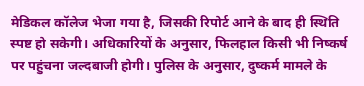मेडिकल कॉलेज भेजा गया है, जिसकी रिपोर्ट आने के बाद ही स्थिति स्पष्ट हो सकेगी। अधिकारियों के अनुसार, फिलहाल किसी भी निष्कर्ष पर पहुंचना जल्दबाजी होगी। पुलिस के अनुसार, दुष्कर्म मामले के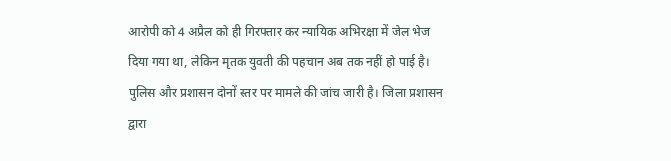आरोपी को 4 अप्रैल को ही गिरफ्तार कर न्यायिक अभिरक्षा में जेल भेज दिया गया था, लेकिन मृतक युवती की पहचान अब तक नहीं हो पाई है। पुलिस और प्रशासन दोनों स्तर पर मामले की जांच जारी है। जिला प्रशासन द्वारा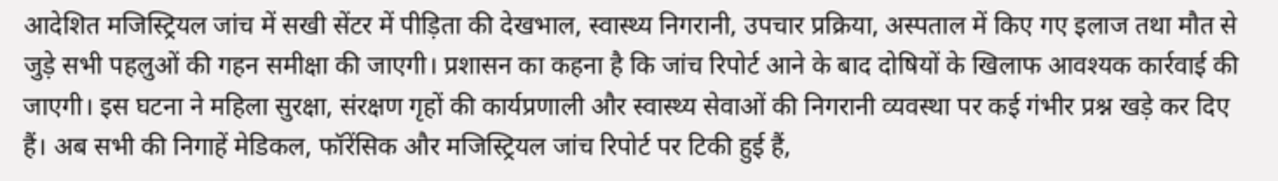आदेशित मजिस्ट्रियल जांच में सखी सेंटर में पीड़िता की देखभाल, स्वास्थ्य निगरानी, उपचार प्रक्रिया, अस्पताल में किए गए इलाज तथा मौत से जुड़े सभी पहलुओं की गहन समीक्षा की जाएगी। प्रशासन का कहना है कि जांच रिपोर्ट आने के बाद दोषियों के खिलाफ आवश्यक कार्रवाई की जाएगी। इस घटना ने महिला सुरक्षा, संरक्षण गृहों की कार्यप्रणाली और स्वास्थ्य सेवाओं की निगरानी व्यवस्था पर कई गंभीर प्रश्न खड़े कर दिए हैं। अब सभी की निगाहें मेडिकल, फॉरेंसिक और मजिस्ट्रियल जांच रिपोर्ट पर टिकी हुई हैं,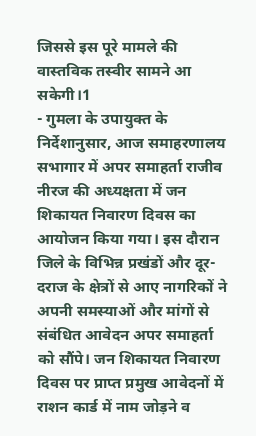जिससे इस पूरे मामले की वास्तविक तस्वीर सामने आ सकेगी।1
- गुमला के उपायुक्त के निर्देशानुसार, आज समाहरणालय सभागार में अपर समाहर्ता राजीव नीरज की अध्यक्षता में जन शिकायत निवारण दिवस का आयोजन किया गया। इस दौरान जिले के विभिन्न प्रखंडों और दूर-दराज के क्षेत्रों से आए नागरिकों ने अपनी समस्याओं और मांगों से संबंधित आवेदन अपर समाहर्ता को सौंपे। जन शिकायत निवारण दिवस पर प्राप्त प्रमुख आवेदनों में राशन कार्ड में नाम जोड़ने व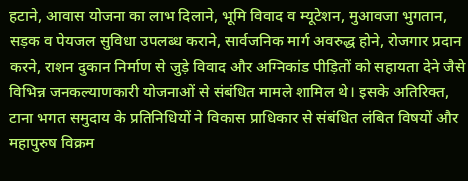हटाने, आवास योजना का लाभ दिलाने, भूमि विवाद व म्यूटेशन, मुआवजा भुगतान, सड़क व पेयजल सुविधा उपलब्ध कराने, सार्वजनिक मार्ग अवरुद्ध होने, रोजगार प्रदान करने, राशन दुकान निर्माण से जुड़े विवाद और अग्निकांड पीड़ितों को सहायता देने जैसे विभिन्न जनकल्याणकारी योजनाओं से संबंधित मामले शामिल थे। इसके अतिरिक्त, टाना भगत समुदाय के प्रतिनिधियों ने विकास प्राधिकार से संबंधित लंबित विषयों और महापुरुष विक्रम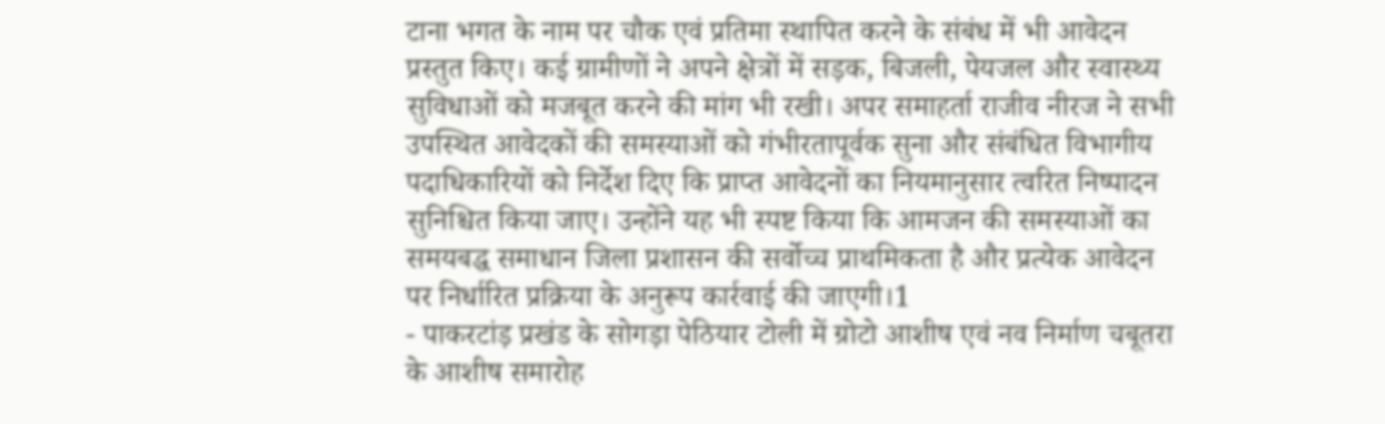टाना भगत के नाम पर चौक एवं प्रतिमा स्थापित करने के संबंध में भी आवेदन प्रस्तुत किए। कई ग्रामीणों ने अपने क्षेत्रों में सड़क, बिजली, पेयजल और स्वास्थ्य सुविधाओं को मजबूत करने की मांग भी रखी। अपर समाहर्ता राजीव नीरज ने सभी उपस्थित आवेदकों की समस्याओं को गंभीरतापूर्वक सुना और संबंधित विभागीय पदाधिकारियों को निर्देश दिए कि प्राप्त आवेदनों का नियमानुसार त्वरित निष्पादन सुनिश्चित किया जाए। उन्होंने यह भी स्पष्ट किया कि आमजन की समस्याओं का समयबद्ध समाधान जिला प्रशासन की सर्वोच्च प्राथमिकता है और प्रत्येक आवेदन पर निर्धारित प्रक्रिया के अनुरूप कार्रवाई की जाएगी।1
- पाकरटांड़ प्रखंड के सोगड़ा पेठियार टोली में ग्रोटो आशीष एवं नव निर्माण चबूतरा के आशीष समारोह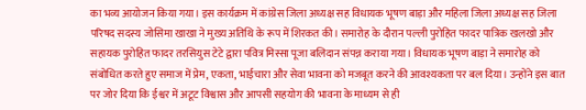का भव्य आयोजन किया गया। इस कार्यक्रम में कांग्रेस जिला अध्यक्ष सह विधायक भूषण बाड़ा और महिला जिला अध्यक्ष सह जिला परिषद सदस्य जोसिमा खाखा ने मुख्य अतिथि के रूप में शिरकत की। समारोह के दौरान पल्ली पुरोहित फादर पात्रिक खलखो और सहायक पुरोहित फादर तरसियुस टेटे द्वारा पवित्र मिस्सा पूजा बलिदान संपन्न कराया गया। विधायक भूषण बाड़ा ने समारोह को संबोधित करते हुए समाज में प्रेम, एकता, भाईचारा और सेवा भावना को मजबूत करने की आवश्यकता पर बल दिया। उन्होंने इस बात पर जोर दिया कि ईश्वर में अटूट विश्वास और आपसी सहयोग की भावना के माध्यम से ही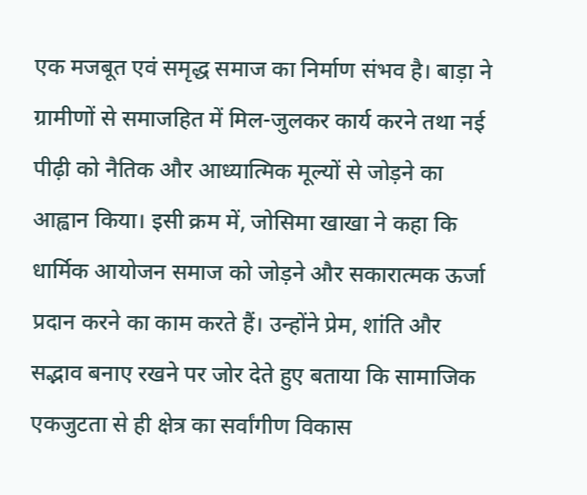एक मजबूत एवं समृद्ध समाज का निर्माण संभव है। बाड़ा ने ग्रामीणों से समाजहित में मिल-जुलकर कार्य करने तथा नई पीढ़ी को नैतिक और आध्यात्मिक मूल्यों से जोड़ने का आह्वान किया। इसी क्रम में, जोसिमा खाखा ने कहा कि धार्मिक आयोजन समाज को जोड़ने और सकारात्मक ऊर्जा प्रदान करने का काम करते हैं। उन्होंने प्रेम, शांति और सद्भाव बनाए रखने पर जोर देते हुए बताया कि सामाजिक एकजुटता से ही क्षेत्र का सर्वांगीण विकास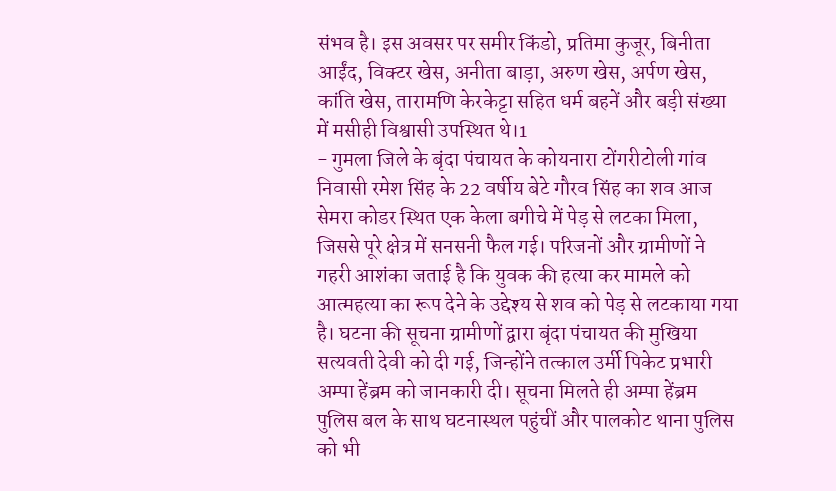संभव है। इस अवसर पर समीर किंडो, प्रतिमा कुजूर, बिनीता आईंद, विक्टर खेस, अनीता बाड़ा, अरुण खेस, अर्पण खेस, कांति खेस, तारामणि केरकेट्टा सहित धर्म बहनें और बड़ी संख्या में मसीही विश्वासी उपस्थित थे।1
- गुमला जिले के बृंदा पंचायत के कोयनारा टोंगरीटोली गांव निवासी रमेश सिंह के 22 वर्षीय बेटे गौरव सिंह का शव आज सेमरा कोडर स्थित एक केला बगीचे में पेड़ से लटका मिला, जिससे पूरे क्षेत्र में सनसनी फैल गई। परिजनों और ग्रामीणों ने गहरी आशंका जताई है कि युवक की हत्या कर मामले को आत्महत्या का रूप देने के उद्देश्य से शव को पेड़ से लटकाया गया है। घटना की सूचना ग्रामीणों द्वारा बृंदा पंचायत की मुखिया सत्यवती देवी को दी गई, जिन्होंने तत्काल उर्मी पिकेट प्रभारी अम्पा हेंब्रम को जानकारी दी। सूचना मिलते ही अम्पा हेंब्रम पुलिस बल के साथ घटनास्थल पहुंचीं और पालकोट थाना पुलिस को भी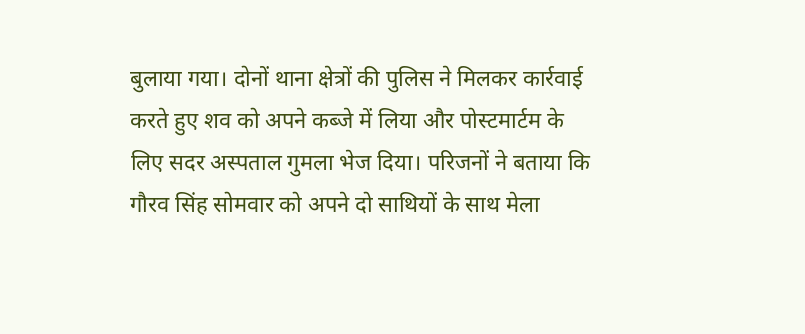बुलाया गया। दोनों थाना क्षेत्रों की पुलिस ने मिलकर कार्रवाई करते हुए शव को अपने कब्जे में लिया और पोस्टमार्टम के लिए सदर अस्पताल गुमला भेज दिया। परिजनों ने बताया कि गौरव सिंह सोमवार को अपने दो साथियों के साथ मेला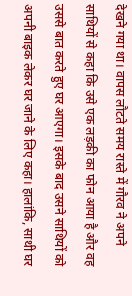देखने गया था। वापस लौटते समय रास्ते में गौरव ने अपने साथियों से कहा कि उसे एक लड़की का फोन आया है और वह उससे बात करते हुए घर आएगा। इसके बाद उसने साथियों को अपनी बाइक लेकर घर जाने के लिए कहा। हालांकि, साथी घर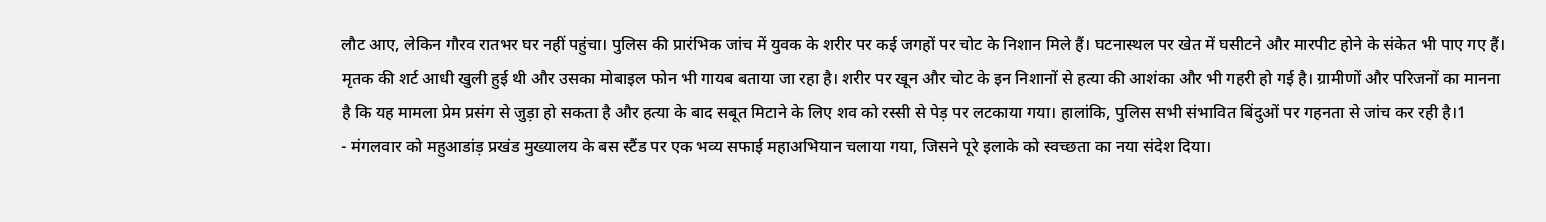लौट आए, लेकिन गौरव रातभर घर नहीं पहुंचा। पुलिस की प्रारंभिक जांच में युवक के शरीर पर कई जगहों पर चोट के निशान मिले हैं। घटनास्थल पर खेत में घसीटने और मारपीट होने के संकेत भी पाए गए हैं। मृतक की शर्ट आधी खुली हुई थी और उसका मोबाइल फोन भी गायब बताया जा रहा है। शरीर पर खून और चोट के इन निशानों से हत्या की आशंका और भी गहरी हो गई है। ग्रामीणों और परिजनों का मानना है कि यह मामला प्रेम प्रसंग से जुड़ा हो सकता है और हत्या के बाद सबूत मिटाने के लिए शव को रस्सी से पेड़ पर लटकाया गया। हालांकि, पुलिस सभी संभावित बिंदुओं पर गहनता से जांच कर रही है।1
- मंगलवार को महुआडांड़ प्रखंड मुख्यालय के बस स्टैंड पर एक भव्य सफाई महाअभियान चलाया गया, जिसने पूरे इलाके को स्वच्छता का नया संदेश दिया।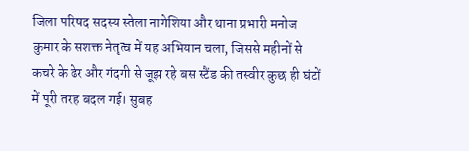जिला परिषद सदस्य स्तेला नागेशिया और थाना प्रभारी मनोज कुमार के सशक्त नेतृत्व में यह अभियान चला, जिससे महीनों से कचरे के ढेर और गंदगी से जूझ रहे बस स्टैंड की तस्वीर कुछ ही घंटों में पूरी तरह बदल गई। सुबह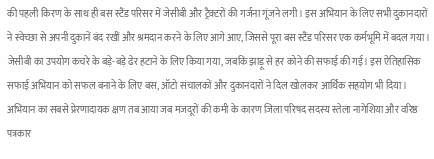की पहली किरण के साथ ही बस स्टैंड परिसर में जेसीबी और ट्रैक्टरों की गर्जना गूंजने लगी। इस अभियान के लिए सभी दुकानदारों ने स्वेच्छा से अपनी दुकानें बंद रखीं और श्रमदान करने के लिए आगे आए, जिससे पूरा बस स्टैंड परिसर एक कर्मभूमि में बदल गया। जेसीबी का उपयोग कचरे के बड़े-बड़े ढेर हटाने के लिए किया गया, जबकि झाड़ू से हर कोने की सफाई की गई। इस ऐतिहासिक सफाई अभियान को सफल बनाने के लिए बस, ऑटो संचालकों और दुकानदारों ने दिल खोलकर आर्थिक सहयोग भी दिया। अभियान का सबसे प्रेरणादायक क्षण तब आया जब मजदूरों की कमी के कारण जिला परिषद सदस्य स्तेला नागेशिया और वरिष्ठ पत्रकार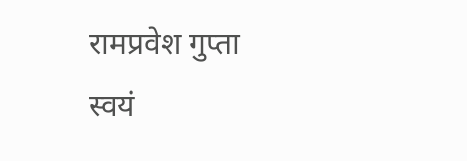रामप्रवेश गुप्ता स्वयं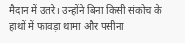मैदान में उतरे। उन्होंने बिना किसी संकोच के हाथों में फावड़ा थामा और पसीना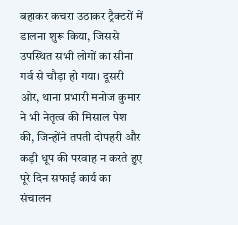बहाकर कचरा उठाकर ट्रैक्टरों में डालना शुरू किया, जिससे उपस्थित सभी लोगों का सीना गर्व से चौड़ा हो गया। दूसरी ओर, थाना प्रभारी मनोज कुमार ने भी नेतृत्व की मिसाल पेश की, जिन्होंने तपती दोपहरी और कड़ी धूप की परवाह न करते हुए पूरे दिन सफाई कार्य का संचालन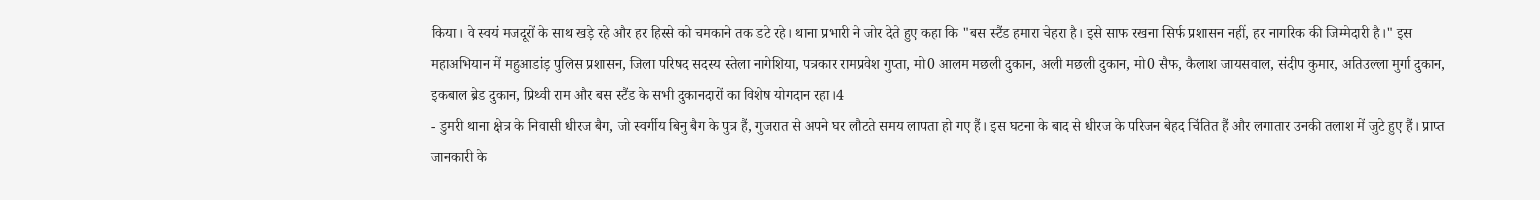किया। वे स्वयं मजदूरों के साथ खड़े रहे और हर हिस्से को चमकाने तक डटे रहे। थाना प्रभारी ने जोर देते हुए कहा कि "बस स्टैंड हमारा चेहरा है। इसे साफ रखना सिर्फ प्रशासन नहीं, हर नागरिक की जिम्मेदारी है।" इस महाअभियान में महुआडांड़ पुलिस प्रशासन, जिला परिषद सदस्य स्तेला नागेशिया, पत्रकार रामप्रवेश गुप्ता, मो0 आलम मछली दुकान, अली मछली दुकान, मो0 सैफ, कैलाश जायसवाल, संदीप कुमार, अतिउल्ला मुर्गा दुकान, इकबाल ब्रेड दुकान, प्रिथ्वी राम और बस स्टैंड के सभी दुकानदारों का विशेष योगदान रहा।4
- डुमरी थाना क्षेत्र के निवासी धीरज बैग, जो स्वर्गीय बिनु बैग के पुत्र हैं, गुजरात से अपने घर लौटते समय लापता हो गए हैं। इस घटना के बाद से धीरज के परिजन बेहद चिंतित हैं और लगातार उनकी तलाश में जुटे हुए हैं। प्राप्त जानकारी के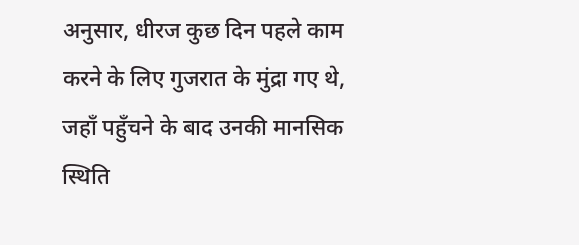अनुसार, धीरज कुछ दिन पहले काम करने के लिए गुजरात के मुंद्रा गए थे, जहाँ पहुँचने के बाद उनकी मानसिक स्थिति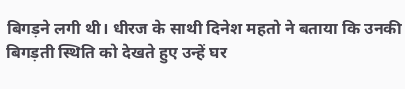बिगड़ने लगी थी। धीरज के साथी दिनेश महतो ने बताया कि उनकी बिगड़ती स्थिति को देखते हुए उन्हें घर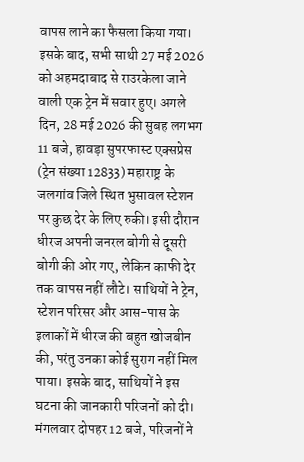वापस लाने का फैसला किया गया। इसके बाद, सभी साथी 27 मई 2026 को अहमदाबाद से राउरकेला जाने वाली एक ट्रेन में सवार हुए। अगले दिन, 28 मई 2026 की सुबह लगभग 11 बजे, हावड़ा सुपरफास्ट एक्सप्रेस (ट्रेन संख्या 12833) महाराष्ट्र के जलगांव जिले स्थित भुसावल स्टेशन पर कुछ देर के लिए रुकी। इसी दौरान धीरज अपनी जनरल बोगी से दूसरी बोगी की ओर गए, लेकिन काफी देर तक वापस नहीं लौटे। साथियों ने ट्रेन, स्टेशन परिसर और आस-पास के इलाकों में धीरज की बहुत खोजबीन की, परंतु उनका कोई सुराग नहीं मिल पाया। इसके बाद, साथियों ने इस घटना की जानकारी परिजनों को दी। मंगलवार दोपहर 12 बजे, परिजनों ने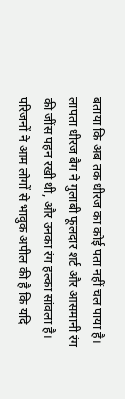बताया कि अब तक धीरज का कोई पता नहीं चल पाया है। लापता धीरज बैग ने गुलाबी फूलदार शर्ट और आसमानी रंग की जींस पहन रखी थी, और उनका रंग हल्का सांवला है। परिजनों ने आम लोगों से भावुक अपील की है कि यदि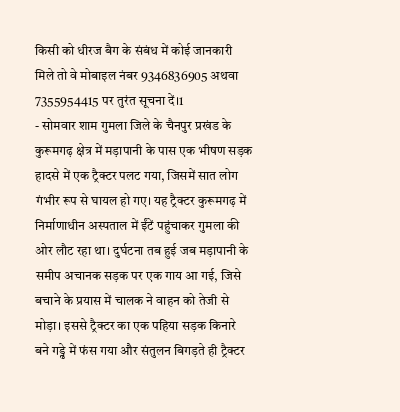किसी को धीरज बैग के संबंध में कोई जानकारी मिले तो वे मोबाइल नंबर 9346836905 अथवा 7355954415 पर तुरंत सूचना दें।1
- सोमवार शाम गुमला जिले के चैनपुर प्रखंड के कुरूमगढ़ क्षेत्र में मड़ापानी के पास एक भीषण सड़क हादसे में एक ट्रैक्टर पलट गया, जिसमें सात लोग गंभीर रूप से घायल हो गए। यह ट्रैक्टर कुरूमगढ़ में निर्माणाधीन अस्पताल में ईंटें पहुंचाकर गुमला की ओर लौट रहा था। दुर्घटना तब हुई जब मड़ापानी के समीप अचानक सड़क पर एक गाय आ गई, जिसे बचाने के प्रयास में चालक ने वाहन को तेजी से मोड़ा। इससे ट्रैक्टर का एक पहिया सड़क किनारे बने गड्ढे में फंस गया और संतुलन बिगड़ते ही ट्रैक्टर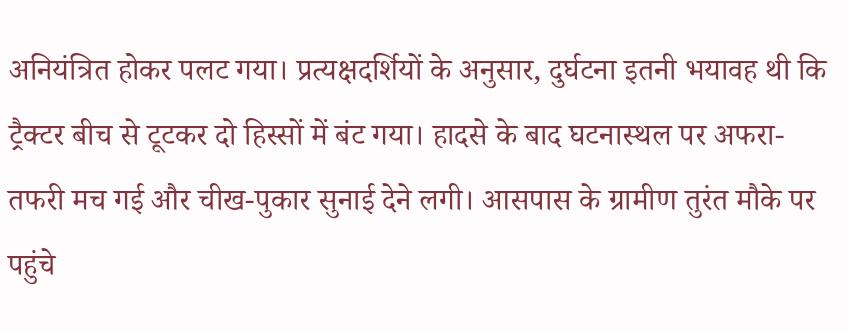अनियंत्रित होकर पलट गया। प्रत्यक्षदर्शियों के अनुसार, दुर्घटना इतनी भयावह थी कि ट्रैक्टर बीच से टूटकर दो हिस्सों में बंट गया। हादसे के बाद घटनास्थल पर अफरा-तफरी मच गई और चीख-पुकार सुनाई देने लगी। आसपास के ग्रामीण तुरंत मौके पर पहुंचे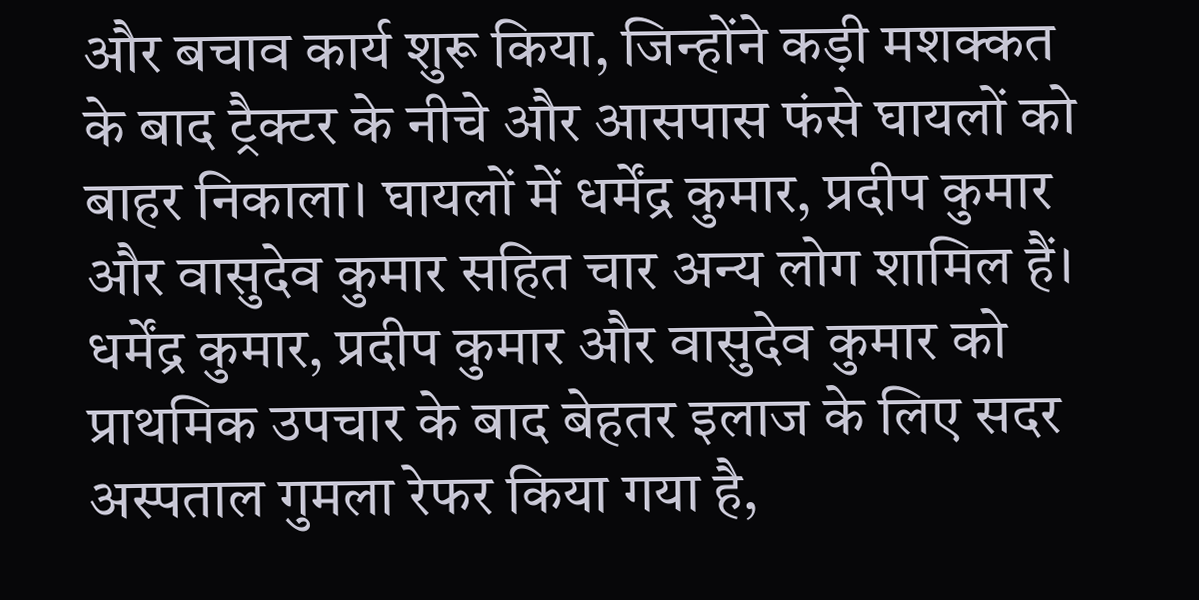और बचाव कार्य शुरू किया, जिन्होंने कड़ी मशक्कत के बाद ट्रैक्टर के नीचे और आसपास फंसे घायलों को बाहर निकाला। घायलों में धर्मेंद्र कुमार, प्रदीप कुमार और वासुदेव कुमार सहित चार अन्य लोग शामिल हैं। धर्मेंद्र कुमार, प्रदीप कुमार और वासुदेव कुमार को प्राथमिक उपचार के बाद बेहतर इलाज के लिए सदर अस्पताल गुमला रेफर किया गया है,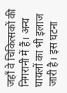जहाँ वे चिकित्सकों की निगरानी में हैं। अन्य घायलों का भी इलाज जारी है। इस घटना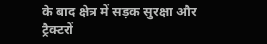के बाद क्षेत्र में सड़क सुरक्षा और ट्रैक्टरों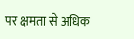पर क्षमता से अधिक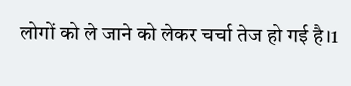लोगों को ले जाने को लेकर चर्चा तेज हो गई है।1